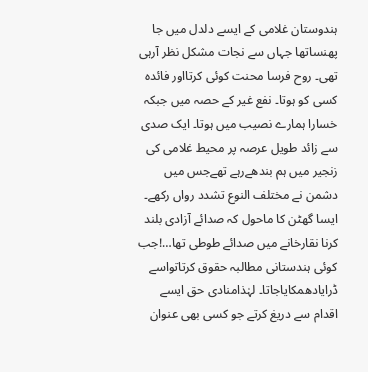ہندوستان غلامی کے ایسے دلدل میں جا پھنساتھا جہاں سے نجات مشکل نظر آرہی تھی۔ روح فرسا محنت کوئی کرتااور فائدہ کسی کو ہوتا۔ نفع غیر کے حصہ میں جبکہ خسارا ہمارے نصیب میں ہوتا۔ ایک صدی سے زائد طویل عرصہ پر محیط غلامی کی زنجیر میں ہم بندھےرہے تھےجس میں دشمن نے مختلف النوع تشدد رواں رکھے۔ ایسا گھٹن کا ماحول کہ صدائے آزادی بلند کرنا نقارخانے میں صدائے طوطی تھا…!جب کوئی ہندستانی مطالبہ حقوق کرتاتواسے ڈرایادھمکایاجاتا۔ لہٰذامنادی حق ایسے اقدام سے دریغ کرتے جو کسی بھی عنوان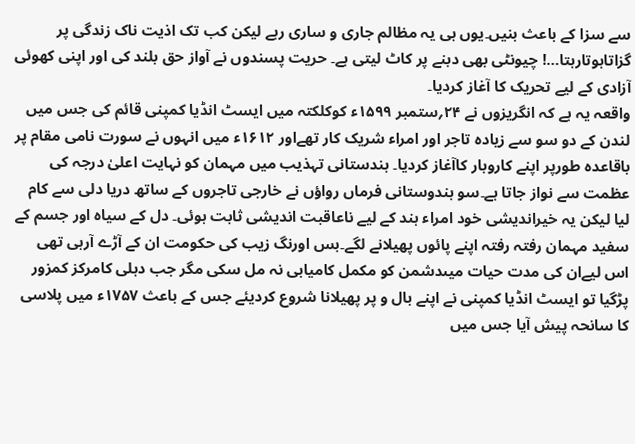سے سزا کے باعث بنیں۔یوں ہی یہ مظالم جاری و ساری رہے لیکن کب تک اذیت ناک زندگی پر گزاتاہوتارہتا…! چیونٹی بھی دبنے پر کاٹ لیتی ہے۔ حریت پسندوں نے آواز حق بلند کی اور اپنی کھوئی آزادی کے لیے تحریک کا آغاز کردیا۔
واقعہ یہ ہے کہ انگریزوں نے ۲۴؍ستمبر ۱۵۹۹ء کوکلکتہ میں ایسٹ انڈیا کمپنی قائم کی جس میں لندن کے دو سو سے زیادہ تاجر اور امراء شریک کار تھےاور ۱۶۱۲ء میں انہوں نے سورت نامی مقام پر باقاعدہ طورپر اپنے کاروبار کاآغاز کردیا۔ ہندستانی تہذیب میں مہمان کو نہایت اعلیٰ درجہ کی عظمت سے نواز جاتا ہے۔سو ہندوستانی فرماں رواؤں نے خارجی تاجروں کے ساتھ دریا دلی سے کام لیا لیکن یہ خیراندیشی خود امراء ہند کے لیے ناعاقبت اندیشی ثابت ہوئی۔ دل کے سیاہ اور جسم کے سفید مہمان رفتہ رفتہ اپنے پائوں پھیلانے لگے۔بس اورنگ زیب کی حکومت ان کے آڑے آرہی تھی اس لیےان کی مدت حیات میںدشمن کو مکمل کامیابی نہ مل سکی مگر جب دہلی کامرکز کمزور پڑگیا تو ایسٹ انڈیا کمپنی نے اپنے بال و پر پھیلانا شروع کردیئے جس کے باعث ۱۷۵۷ء میں پلاسی کا سانحہ پیش آیا جس میں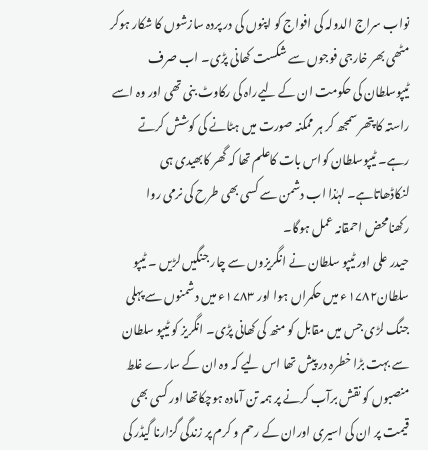نواب سراج الدولہ کی افواج کو اپنوں کی در پردہ سازشوں کا شکار ہوکر مٹھی بھر خارجی فوجوں سے شکست کھانی پڑی۔ اب صرف ٹیپوسلطان کی حکومت ان کے لیےراہ کی رکاوٹ بنی تھی اور وہ اسے راستہ کا پتھر سمجھ کر ہر ممکنہ صورت میں ہٹانے کی کوشش کرتے رہے۔ ٹیپوسلطان کواس بات کاعلم تھا کہ گھر کابھیدی ہی لنکاڈھاتاہے۔ لہٰذا اب دشمن سے کسی بھی طرح کی نرمی روا رکھنامحض احمقانہ عمل ہوگا۔
حیدر علی اور ٹیپو سلطان نے انگریزوں سے چار جنگیں لڑیں ۔ ٹیپو سلطان۱۷۸۲ء میں حکمراں ہوا اور ۱۷۸۳ء میں دشمنوں سے پہلی جنگ لڑی جس میں مقابل کو منھ کی کھانی پڑی۔ انگریز کو ٹیپو سلطان سے بہت بڑا خطرہ در پیش تھا اس لیے کہ وہ ان کے سارے غلط منصبوں کو نقش برآب کرنے پر ہمہ تن آمادہ ہوچکاتھا اور کسی بھی قیمت پر ان کی اسیری اوران کے رحم و کرم پر زندگی گزارنا گیڈر کی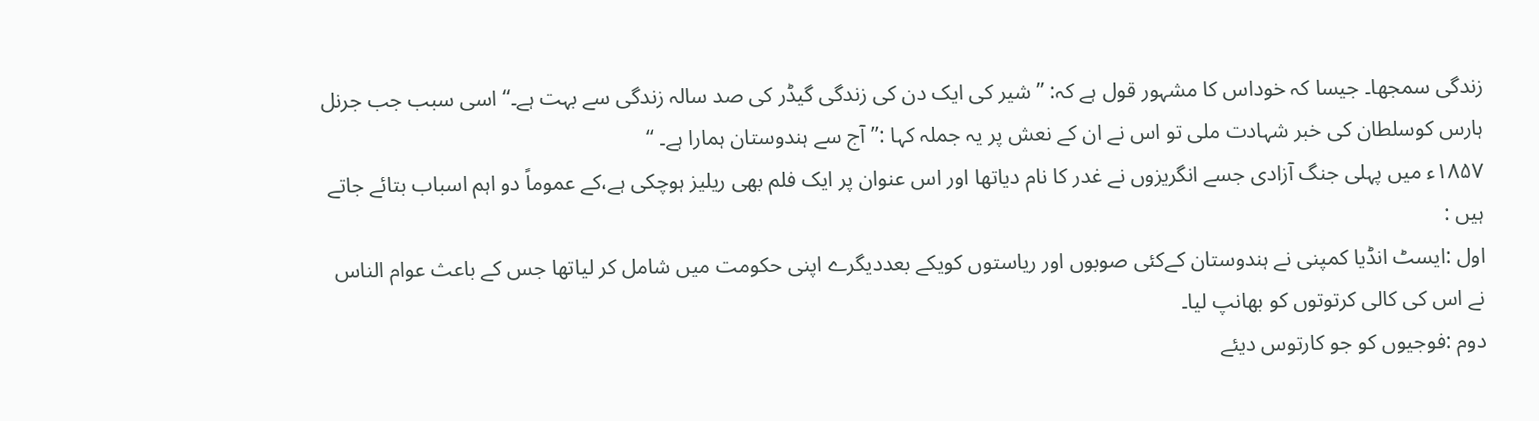زندگی سمجھا۔ جیسا کہ خوداس کا مشہور قول ہے کہ: ’’شیر کی ایک دن کی زندگی گیڈر کی صد سالہ زندگی سے بہت ہے۔‘‘ اسی سبب جب جرنل ہارس کوسلطان کی خبر شہادت ملی تو اس نے ان کے نعش پر یہ جملہ کہا :’’آج سے ہندوستان ہمارا ہے۔ ‘‘
۱۸۵۷ء میں پہلی جنگ آزادی جسے انگریزوں نے غدر کا نام دیاتھا اور اس عنوان پر ایک فلم بھی ریلیز ہوچکی ہے،کے عموماً دو اہم اسباب بتائے جاتے ہیں :
اول :ایسٹ انڈیا کمپنی نے ہندوستان کےکئی صوبوں اور ریاستوں کویکے بعددیگرے اپنی حکومت میں شامل کر لیاتھا جس کے باعث عوام الناس نے اس کی کالی کرتوتوں کو بھانپ لیا۔
دوم :فوجیوں کو جو کارتوس دیئے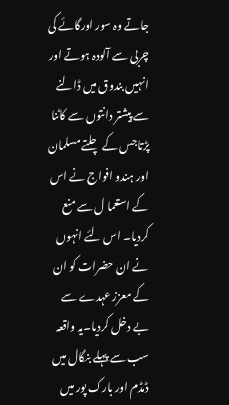جاتے وہ سور اورگائے کی چربی سے آلودہ ہوتے اور انہیں بندوق میں ڈالنے سے پیشتر دانتوں سے کاٹنا پڑتاجس کے چلتے مسلمان اور ہندو افواج نے اس کے استعما ل سے منع کردیا۔ اس لئے انہوں نے ان حضرات کو ان کے معزز عہدے سے بے دخل کردیا۔یہ واقعہ سب سے پہلے بنگال میں ڈمڈم اور بارک پور میں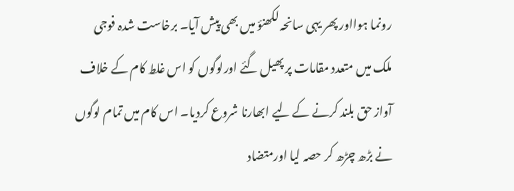رونما ہوااور پھر یہی سانحہ لکھنؤ میں بھی پیش آیا۔ برخاست شدہ فوجی ملک میں متعدد مقامات پر پھیل گئے اورلوگوں کو اس غلط کام کے خلاف آواز حق بلند کرنے کے لیے ابھارنا شروع کردیا۔ اس کام میں تمام لوگوں نے بڑھ چڑھ کر حصہ لیا اورمتضاد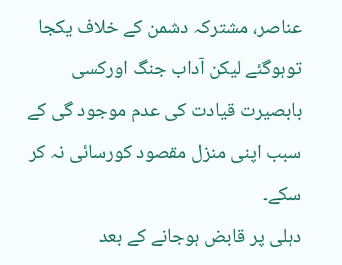عناصر، مشترکہ دشمن کے خلاف یکجا توہوگئے لیکن آداب جنگ اورکسی بابصیرت قیادت کی عدم موجود گی کے سبب اپنی منزل مقصود کورسائی نہ کر سکے۔
دہلی پر قابض ہوجانے کے بعد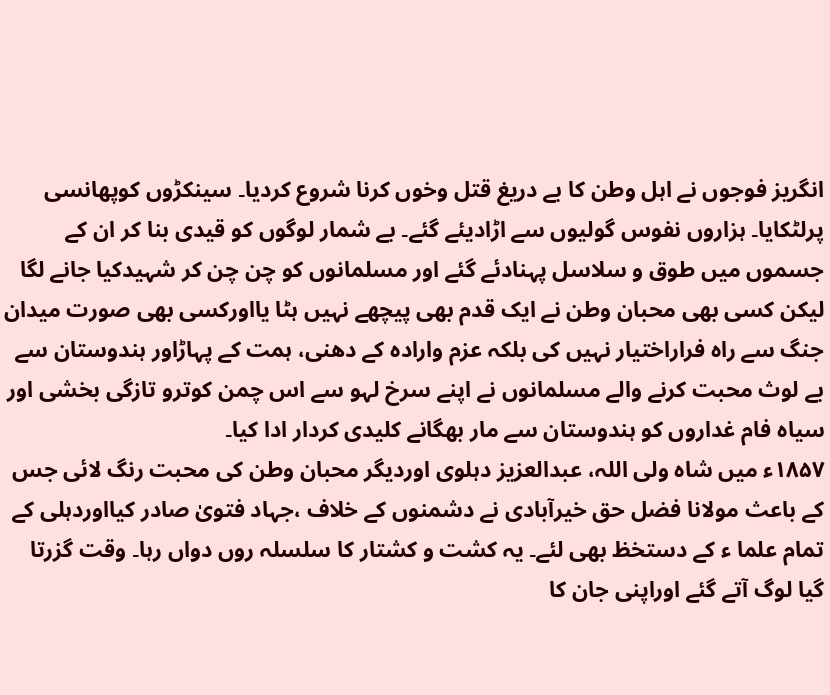انگریز فوجوں نے اہل وطن کا بے دریغ قتل وخوں کرنا شروع کردیا۔ سینکڑوں کوپھانسی پرلٹکایا۔ ہزاروں نفوس گولیوں سے اڑادیئے گئے۔ بے شمار لوگوں کو قیدی بنا کر ان کے جسموں میں طوق و سلاسل پہنادئے گئے اور مسلمانوں کو چن چن کر شہیدکیا جانے لگا لیکن کسی بھی محبان وطن نے ایک قدم بھی پیچھے نہیں ہٹا یااورکسی بھی صورت میدان جنگ سے راہ فراراختیار نہیں کی بلکہ عزم وارادہ کے دھنی، ہمت کے پہاڑاور ہندوستان سے بے لوث محبت کرنے والے مسلمانوں نے اپنے سرخ لہو سے اس چمن کوترو تازگی بخشی اور سیاہ فام غداروں کو ہندوستان سے مار بھگانے کلیدی کردار ادا کیا۔
۱۸۵۷ء میں شاہ ولی اللہ، عبدالعزیز دہلوی اوردیگر محبان وطن کی محبت رنگ لائی جس کے باعث مولانا فضل حق خیرآبادی نے دشمنوں کے خلاف ،جہاد فتویٰ صادر کیااوردہلی کے تمام علما ء کے دستخظ بھی لئے۔ یہ کشت و کشتار کا سلسلہ روں دواں رہا۔ وقت گزرتا گیا لوگ آتے گئے اوراپنی جان کا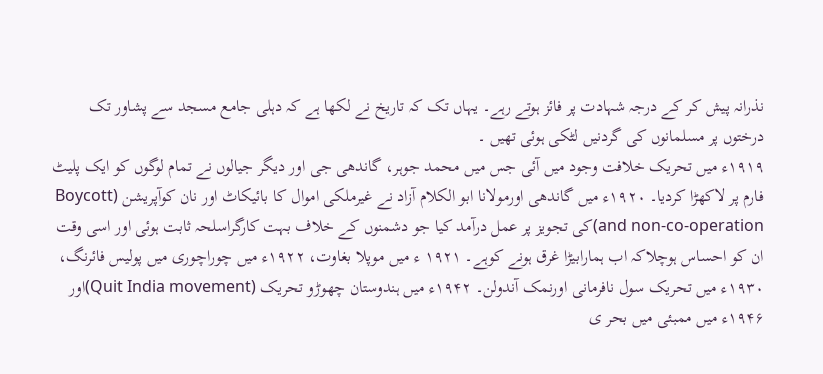نذرانہ پیش کر کے درجہ شہادت پر فائز ہوتے رہے۔ یہاں تک کہ تاریخ نے لکھا ہے کہ دہلی جامع مسجد سے پشاور تک درختوں پر مسلمانوں کی گردنیں لٹکی ہوئی تھیں ۔
۱۹۱۹ء میں تحریک خلافت وجود میں آئی جس میں محمد جوہر، گاندھی جی اور دیگر جیالوں نے تمام لوگوں کو ایک پلیٹ فارم پر لاکھڑا کردیا۔ ۱۹۲۰ء میں گاندھی اورمولانا ابو الکلام آزاد نے غیرملکی اموال کا بائیکاٹ اور نان کوآپریشن (Boycott and non-co-operation)کی تجویز پر عمل درآمد کیا جو دشمنوں کے خلاف بہت کارگراسلحہ ثابت ہوئی اور اسی وقت ان کو احساس ہوچلاکہ اب ہمارابیڑا غرق ہونے کوہے۔ ۱۹۲۱ ء میں موپلا بغاوت، ۱۹۲۲ء میں چوراچوری میں پولیس فائرنگ، ۱۹۳۰ء میں تحریک سول نافرمانی اورنمک آندولن۔ ۱۹۴۲ء میں ہندوستان چھوڑو تحریک (Quit India movement)اور ۱۹۴۶ء میں ممبئی میں بحر ی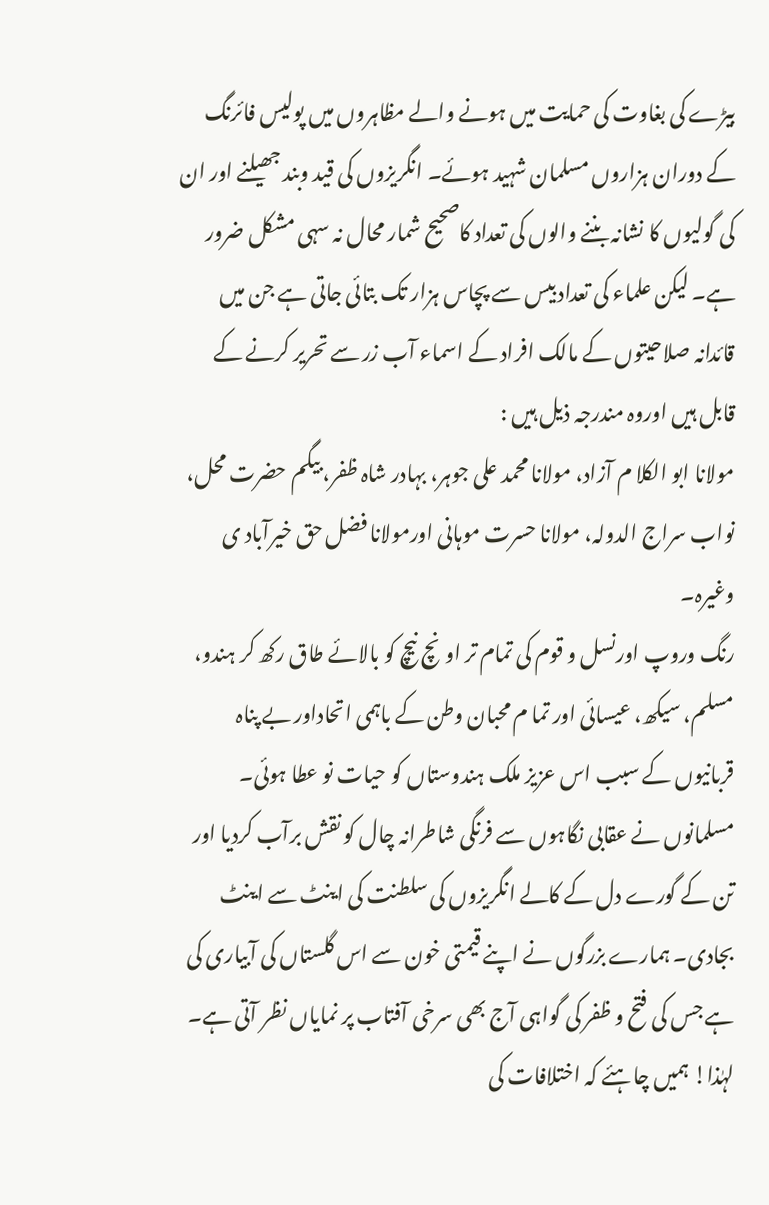بیڑے کی بغاوت کی حمایت میں ہونے والے مظاہروں میں پولیس فائرنگ کے دوران ہزاروں مسلمان شہید ہوئے۔ انگریزوں کی قید وبند جھیلنے اور ان کی گولیوں کا نشانہ بننے والوں کی تعداد کاصحیح شمار محال نہ سہی مشکل ضرور ہے۔ لیکن علماء کی تعداد بیس سے پچاس ہزار تک بتائی جاتی ہے جن میں قائدانہ صلاحیتوں کے مالک افراد کے اسماء آب زر سے تحریر کرنے کے قابل ہیں اوروہ مندرجہ ذیل ہیں :
مولانا ابو الکلا م آزاد، مولانا محمد علی جوہر، بہادر شاہ ظفر، بیگم حضرت محل، نواب سراج الدولہ، مولانا حسرت موہانی اورمولانا فضل حق خیرآباد ی وغیرہ۔
رنگ وروپ اورنسل و قوم کی تمام تر اونچ نیچ کو بالائے طاق رکھ کر ہندو، مسلم، سیکھ، عیسائی اور تما م محبان وطن کے باہمی اتحاداور بے پناہ قربانیوں کے سبب اس عزیز ملک ہندوستاں کو حیات نو عطا ہوئی۔ مسلمانوں نے عقابی نگاہوں سے فرنگی شاطرانہ چال کو نقش برآب کردیا اور تن کے گورے دل کے کالے انگریزوں کی سلطنت کی اینٹ سے اینٹ بجادی۔ ہمارے بزرگوں نے اپنے قیمتی خون سے اس گلستاں کی آبیاری کی ہے جس کی فتح و ظفر کی گواہی آج بھی سرخی آفتاب پر نمایاں نظر آتی ہے۔ لہٰذا! ہمیں چاہئے کہ اختلافات کی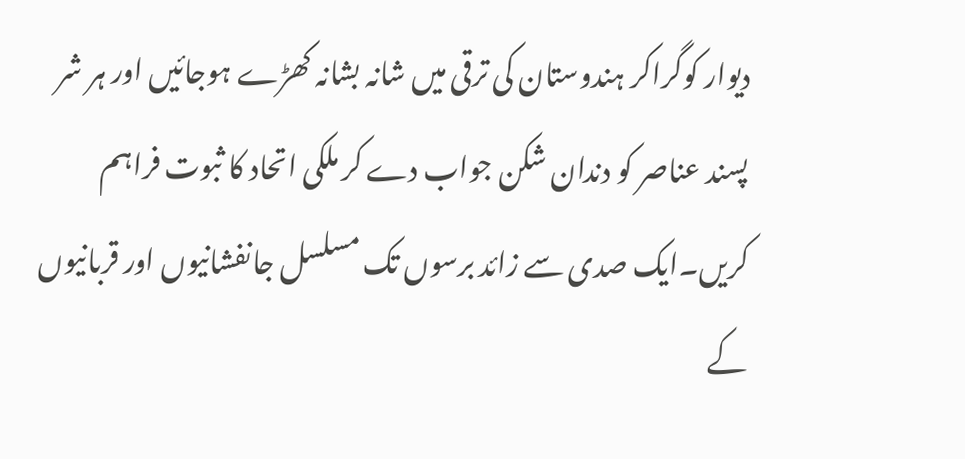دیوار کوگراکر ہندوستان کی ترقی میں شانہ بشانہ کھڑے ہوجائیں اور ہر شر پسند عناصر کو دندان شکن جواب دے کر ملکی اتحاد کا ثبوت فراہم کریں۔ایک صدی سے زائد برسوں تک مسلسل جانفشانیوں اور قربانیوں کے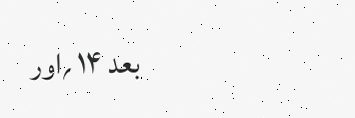بعد ۱۴ ؍اور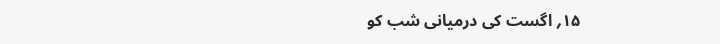۱۵؍ اگست کی درمیانی شب کو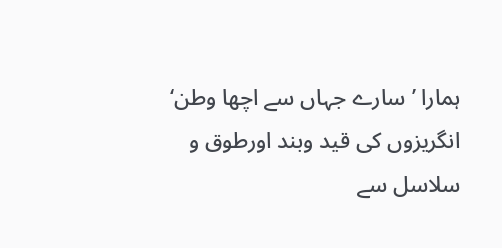ہمارا ’سارے جہاں سے اچھا وطن‘ انگریزوں کی قید وبند اورطوق و سلاسل سے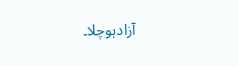آزادہوچلا۔